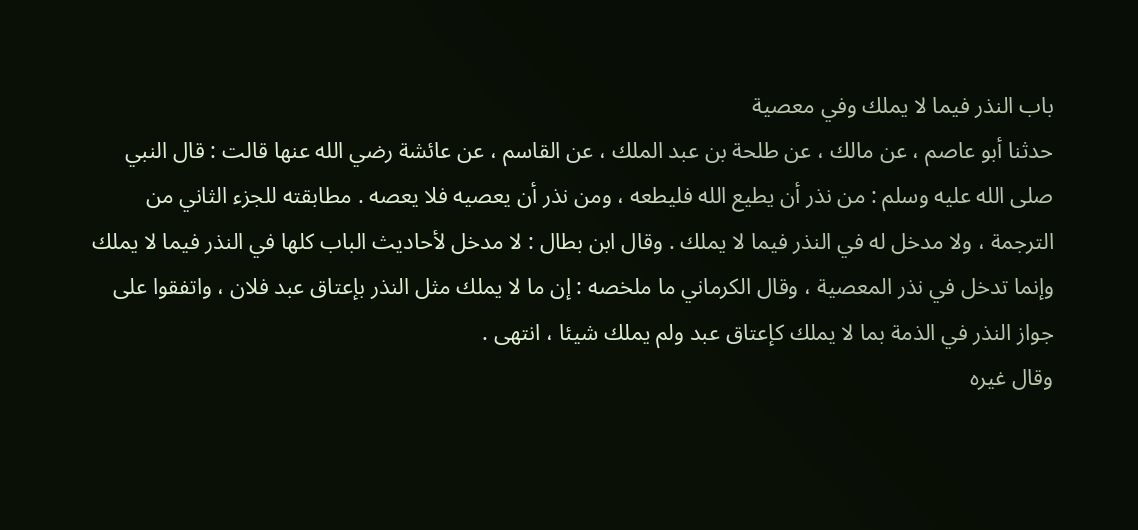باب النذر فيما لا يملك وفي معصية
حدثنا أبو عاصم ، عن مالك ، عن طلحة بن عبد الملك ، عن القاسم ، عن عائشة رضي الله عنها قالت : قال النبي صلى الله عليه وسلم : من نذر أن يطيع الله فليطعه ، ومن نذر أن يعصيه فلا يعصه . مطابقته للجزء الثاني من الترجمة ، ولا مدخل له في النذر فيما لا يملك . وقال ابن بطال : لا مدخل لأحاديث الباب كلها في النذر فيما لا يملك وإنما تدخل في نذر المعصية ، وقال الكرماني ما ملخصه : إن ما لا يملك مثل النذر بإعتاق عبد فلان ، واتفقوا على جواز النذر في الذمة بما لا يملك كإعتاق عبد ولم يملك شيئا ، انتهى .
وقال غيره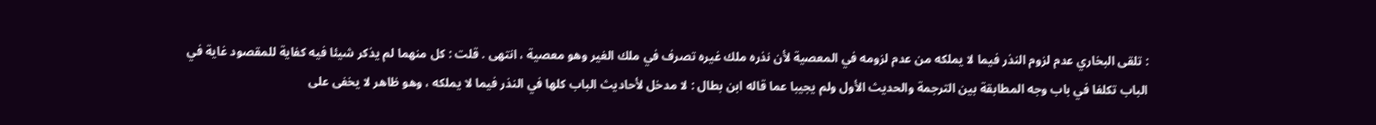: تلقى البخاري عدم لزوم النذر فيما لا يملكه من عدم لزومه في المعصية لأن نذره ملك غيره تصرف في ملك الغير وهو معصية ، انتهى . قلت : كل منهما لم يذكر شيئا فيه كفاية للمقصود غاية في الباب تكلفا في باب وجه المطابقة بين الترجمة والحديث الأول ولم يجيبا عما قاله ابن بطال : لا مدخل لأحاديث الباب كلها في النذر فيما لا يملكه ، وهو ظاهر لا يخفى على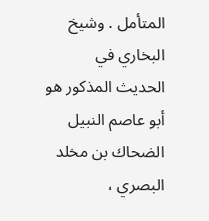المتأمل . وشيخ البخاري في الحديث المذكور هو أبو عاصم النبيل الضحاك بن مخلد البصري ،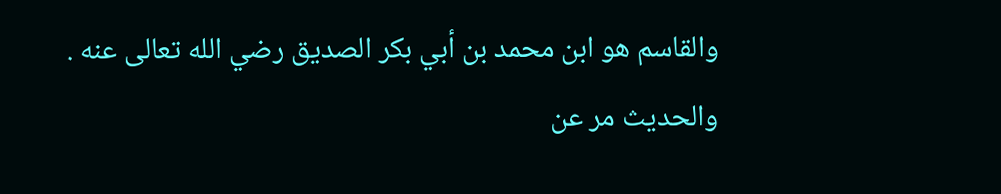والقاسم هو ابن محمد بن أبي بكر الصديق رضي الله تعالى عنه .
والحديث مر عن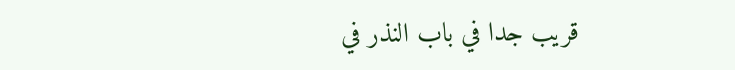قريب جدا في باب النذر في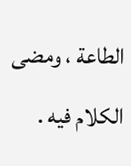الطاعة ، ومضى الكلام فيه .